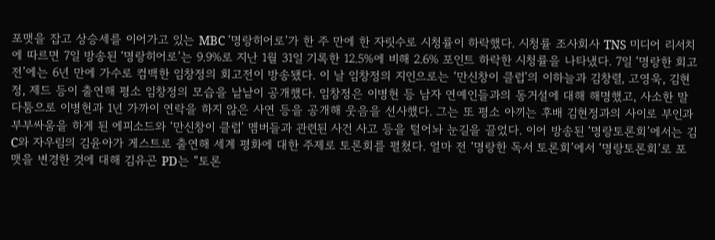포맷을 잡고 상승세를 이어가고 있는 MBC ‘명랑히어로’가 한 주 만에 한 자릿수로 시청률이 하락했다. 시청률 조사회사 TNS 미디어 리서치에 따르면 7일 방송된 ‘명랑히어로’는 9.9%로 지난 1월 31일 기록한 12.5%에 비해 2.6% 포인트 하락한 시청률을 나타냈다. 7일 ‘명랑한 회고전’에는 6년 만에 가수로 컴백한 임창정의 회고전이 방송됐다. 이 날 임창정의 지인으로는 ‘만신창이 클럽’의 이하늘과 김창렬, 고영욱, 김현정, 제드 등이 출연해 평소 임창정의 모습을 낱낱이 공개했다. 임창정은 이병헌 등 남자 연예인들과의 동거설에 대해 해명했고, 사소한 말다툼으로 이병헌과 1년 가까이 연락을 하지 않은 사연 등을 공개해 웃음을 선사했다. 그는 또 평소 아끼는 후배 김현정과의 사이로 부인과 부부싸움을 하게 된 에피소드와 ‘만신창이 클럽’ 멤버들과 관련된 사건 사고 등을 털어놔 눈길을 끌었다. 이어 방송된 ‘명랑토론회’에서는 김C와 자우림의 김윤아가 게스트로 출연해 세계 평화에 대한 주제로 토론회를 펼쳤다. 얼마 전 ‘명랑한 독서 토론회’에서 ‘명랑토론회’로 포맷을 변경한 것에 대해 김유곤 PD는 “토론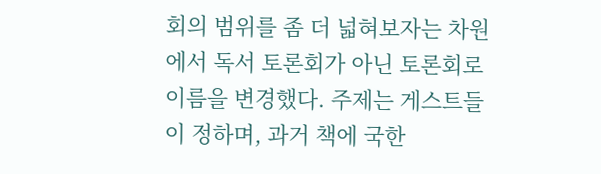회의 범위를 좀 더 넓혀보자는 차원에서 독서 토론회가 아닌 토론회로 이름을 변경했다. 주제는 게스트들이 정하며, 과거 책에 국한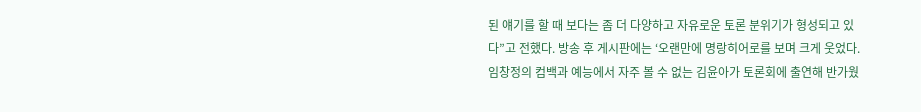된 얘기를 할 때 보다는 좀 더 다양하고 자유로운 토론 분위기가 형성되고 있다”고 전했다. 방송 후 게시판에는 ‘오랜만에 명랑히어로를 보며 크게 웃었다. 임창정의 컴백과 예능에서 자주 볼 수 없는 김윤아가 토론회에 출연해 반가웠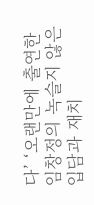다’ ‘오랜만에 출연한 임창정의 녹슬지 않은 입담과 재치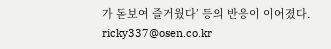가 돋보여 즐거웠다’ 등의 반응이 이어졌다. ricky337@osen.co.kr